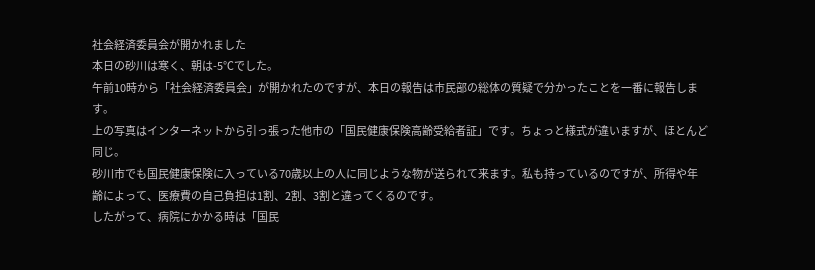社会経済委員会が開かれました
本日の砂川は寒く、朝は-5℃でした。
午前10時から「社会経済委員会」が開かれたのですが、本日の報告は市民部の総体の質疑で分かったことを一番に報告します。
上の写真はインターネットから引っ張った他市の「国民健康保険高齢受給者証」です。ちょっと様式が違いますが、ほとんど同じ。
砂川市でも国民健康保険に入っている70歳以上の人に同じような物が送られて来ます。私も持っているのですが、所得や年齢によって、医療費の自己負担は1割、2割、3割と違ってくるのです。
したがって、病院にかかる時は「国民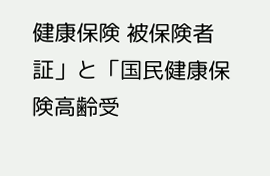健康保険 被保険者証」と「国民健康保険高齢受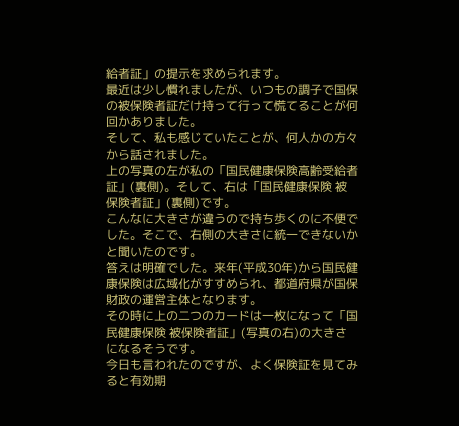給者証」の提示を求められます。
最近は少し慣れましたが、いつもの調子で国保の被保険者証だけ持って行って慌てることが何回かありました。
そして、私も感じていたことが、何人かの方々から話されました。
上の写真の左が私の「国民健康保険高齢受給者証」(裏側)。そして、右は「国民健康保険 被保険者証」(裏側)です。
こんなに大きさが違うので持ち歩くのに不便でした。そこで、右側の大きさに統一できないかと聞いたのです。
答えは明確でした。来年(平成30年)から国民健康保険は広域化がすすめられ、都道府県が国保財政の運営主体となります。
その時に上の二つのカードは一枚になって「国民健康保険 被保険者証」(写真の右)の大きさになるそうです。
今日も言われたのですが、よく保険証を見てみると有効期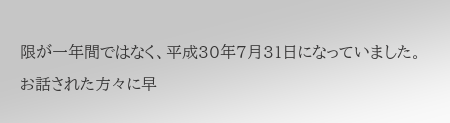限が一年間ではなく、平成30年7月31日になっていました。
お話された方々に早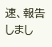速、報告しまし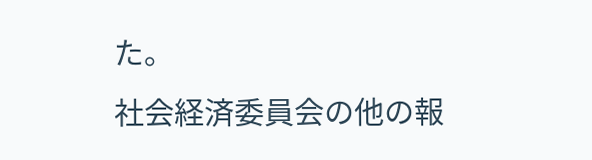た。
社会経済委員会の他の報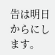告は明日からにします。